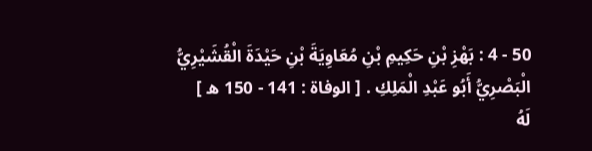50 - 4 : بَهْزِ بْنِ حَكِيمِ بْنِ مُعَاوِيَةَ بْنِ حَيْدَةَ الْقُشَيْرِيُّ الْبَصْرِيُّ أَبُو عَبْدِ الْمَلِكِ . [ الوفاة : 141 - 150 ه ]
لَهُ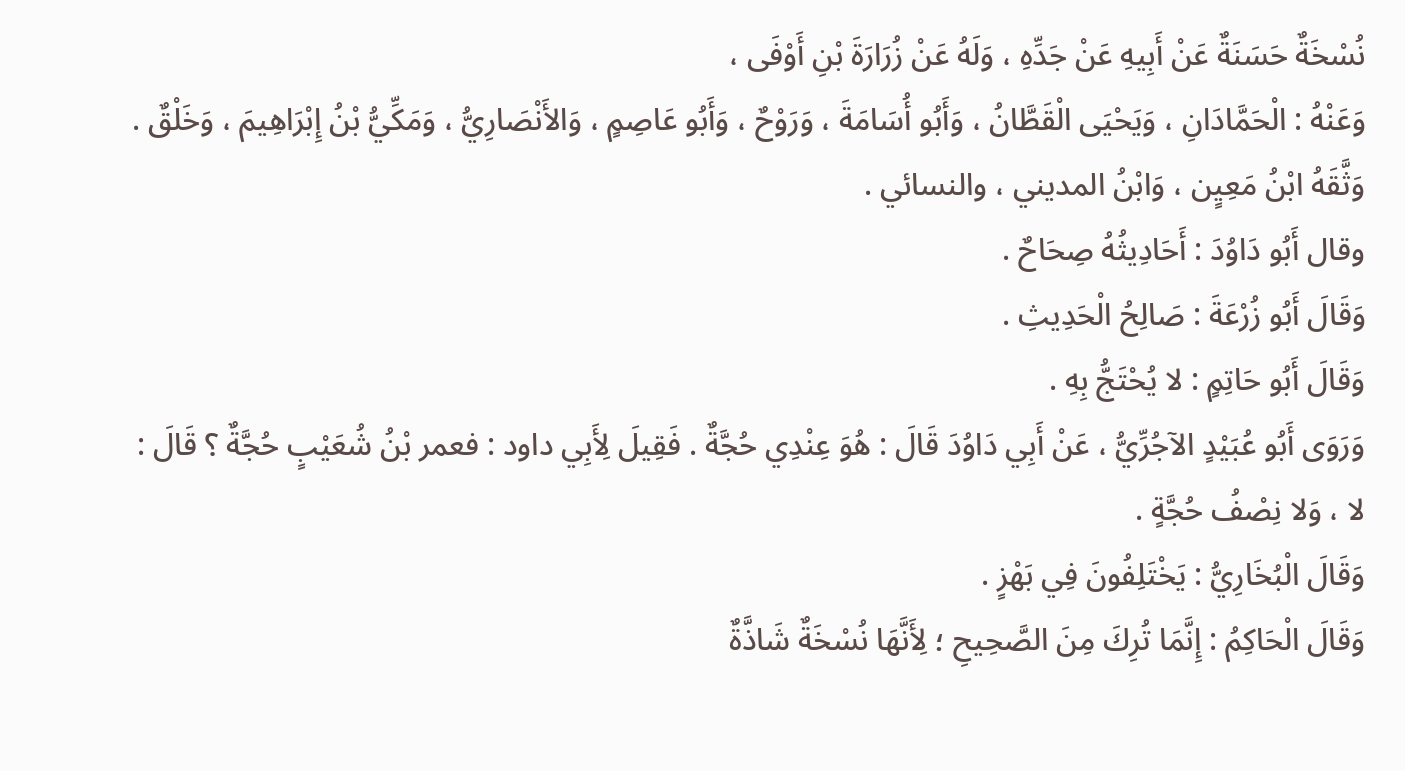نُسْخَةٌ حَسَنَةٌ عَنْ أَبِيهِ عَنْ جَدِّهِ ، وَلَهُ عَنْ زُرَارَةَ بْنِ أَوْفَى ،
وَعَنْهُ : الْحَمَّادَانِ ، وَيَحْيَى الْقَطَّانُ ، وَأَبُو أُسَامَةَ ، وَرَوْحٌ ، وَأَبُو عَاصِمٍ ، وَالأَنْصَارِيُّ ، وَمَكِّيُّ بْنُ إِبْرَاهِيمَ ، وَخَلْقٌ .
وَثَّقَهُ ابْنُ مَعِيٍن ، وَابْنُ المديني ، والنسائي .
وقال أَبُو دَاوُدَ : أَحَادِيثُهُ صِحَاحٌ .
وَقَالَ أَبُو زُرْعَةَ : صَالِحُ الْحَدِيثِ .
وَقَالَ أَبُو حَاتِمٍ : لا يُحْتَجُّ بِهِ .
وَرَوَى أَبُو عُبَيْدٍ الآجُرِّيُّ ، عَنْ أَبِي دَاوُدَ قَالَ : هُوَ عِنْدِي حُجَّةٌ . فَقِيلَ لِأَبِي داود : فعمر بْنُ شُعَيْبٍ حُجَّةٌ ؟ قَالَ : لا ، وَلا نِصْفُ حُجَّةٍ .
وَقَالَ الْبُخَارِيُّ : يَخْتَلِفُونَ فِي بَهْزٍ .
وَقَالَ الْحَاكِمُ : إِنَّمَا تُرِكَ مِنَ الصَّحِيحِ ؛ لِأَنَّهَا نُسْخَةٌ شَاذَّةٌ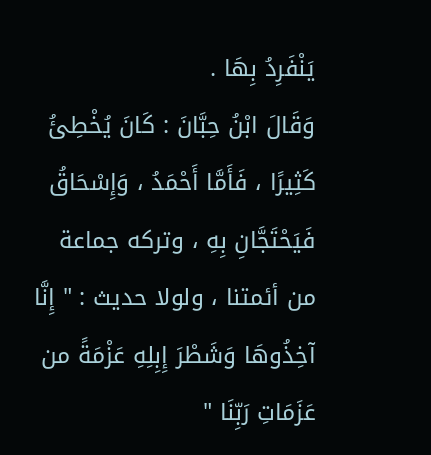يَنْفَرِدُ بِهَا .
وَقَالَ ابْنُ حِبَّانَ : كَانَ يُخْطِئُ كَثِيرًا ، فَأَمَّا أَحْمَدُ ، وَإِسْحَاقُ فَيَحْتَجَّانِ بِهِ ، وتركه جماعة من أئمتنا ، ولولا حديث : " إِنَّا آخِذُوهَا وَشَطْرَ إِبِلِهِ عَزْمَةً من عَزَمَاتِ رَبِّنَا "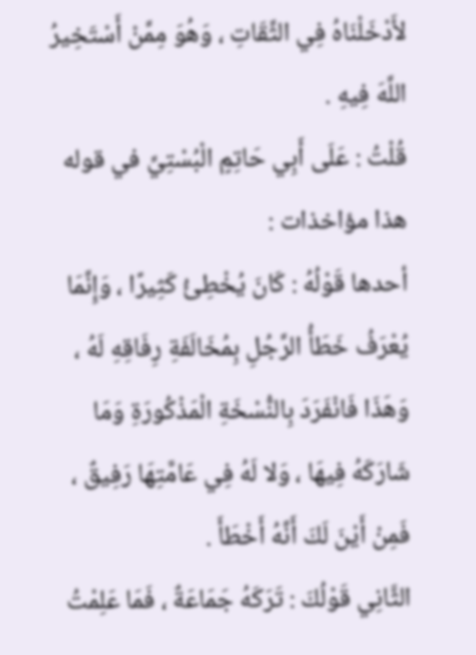لأَدْخَلْنَاهُ فِي الثِّقَاتِ ، وَهُوَ مِمَّنْ أَسْتَخِيرُ اللَّهَ فِيهِ .
قُلْتُ : عَلَى أَبِي حَاتِمٍ الْبُسْتِيِّ في قوله هذا مؤاخذات :
أحدها قَوْلُهُ : كَانَ يُخْطِئُ كَثِيرًا ، وَإِنَّمَا يُعْرَفُ خَطَأُ الرَّجُلِ بِمُخَالَفَةِ رِفَاقِهِ لَهُ ، وَهَذَا فَانْفَرَدَ بِالنُّسْخَةِ الْمَذْكُورَةِ وَمَا شَارَكَهُ فِيهَا ، وَلا لَهُ فِي عَامَّتِهَا رَفِيقٌ ، فَمِنْ أَيْنَ لَكَ أَنَّهُ أَخْطَأَ .
الثَّانِي قَوْلُكَ : تَرَكَهُ جَمَاعَةٌ ، فَمَا عَلِمْتُ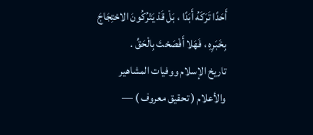أَحَدًا تَرَكَهُ أَبَدًا ، بَلْ قَدْ يَتْرُكُونَ الاحْتِجَاجَ بِخَبَرِهِ ، فَهَلا أَفْصَحْتَ بِالْحَقِّ .
تاريخ الإسلام ووفيات المشاهير والأعلام ( تحقيق معروف ) —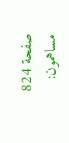صفحة 824
مساهمون: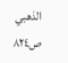الذهبي
ص٨٢٤